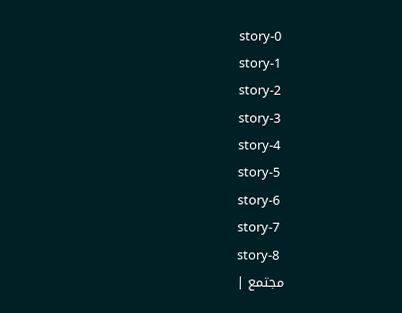story-0
story-1
story-2
story-3
story-4
story-5
story-6
story-7
story-8
مجتمع |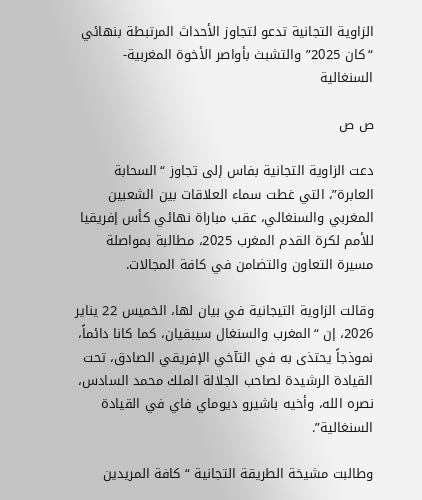الزاوية التجانية تدعو لتجاوز الأحداث المرتبطة بنهائي “كان 2025” والتشبث بأواصر الأخوة المغربية-السنغالية

ص ص

دعت الزاوية التجانية بفاس إلى تجاوز “السحابة العابرة”، التي غطت سماء العلاقات بين الشعبين المغربي والسنغالي، عقب مباراة نهائي كأس إفريقيا للأمم لكرة القدم المغرب 2025، مطالبة بمواصلة مسيرة التعاون والتضامن في كافة المجالات.

وقالت الزاوية التيجانية في بيان لها، الخميس 22 يناير 2026، إن “المغرب والسنغال سيبقيان، كما كانا دائماً، نموذجاً يحتذى به في التآخي الإفريقي الصادق، تحت القيادة الرشيدة لصاحب الجلالة الملك محمد السادس، نصره الله، وأخيه باشيرو ديوماي فاي في القيادة السنغالية”.

وطالبت مشيخة الطريقة التجانية “كافة المريدين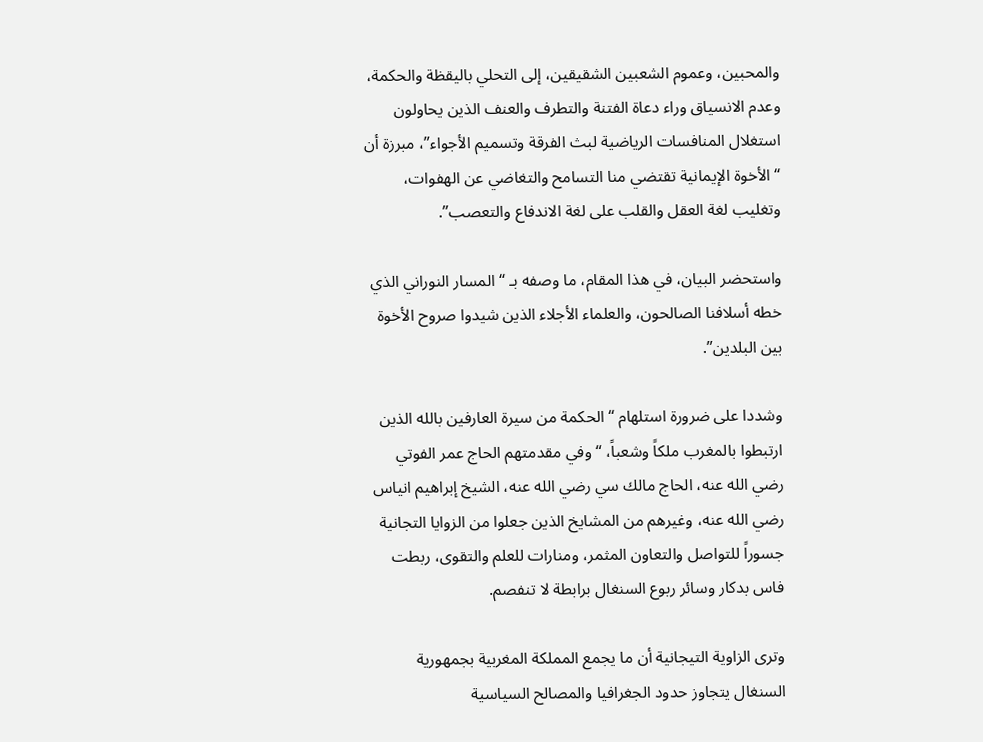والمحبين، وعموم الشعبين الشقيقين، إلى التحلي باليقظة والحكمة، وعدم الانسياق وراء دعاة الفتنة والتطرف والعنف الذين يحاولون استغلال المنافسات الرياضية لبث الفرقة وتسميم الأجواء”، مبرزة أن “الأخوة الإيمانية تقتضي منا التسامح والتغاضي عن الهفوات، وتغليب لغة العقل والقلب على لغة الاندفاع والتعصب”.

واستحضر البيان، في هذا المقام، ما وصفه بـ “المسار النوراني الذي خطه أسلافنا الصالحون، والعلماء الأجلاء الذين شيدوا صروح الأخوة بين البلدين”.

وشددا على ضرورة استلهام “الحكمة من سيرة العارفين بالله الذين ارتبطوا بالمغرب ملكاً وشعباً، “وفي مقدمتهم الحاج عمر الفوتي رضي الله عنه، الحاج مالك سي رضي الله عنه، الشيخ إبراهيم انياس رضي الله عنه، وغيرهم من المشايخ الذين جعلوا من الزوايا التجانية جسوراً للتواصل والتعاون المثمر، ومنارات للعلم والتقوى، ربطت فاس بدكار وسائر ربوع السنغال برابطة لا تنفصم.

وترى الزاوية التيجانية أن ما يجمع المملكة المغربية بجمهورية السنغال يتجاوز حدود الجغرافيا والمصالح السياسية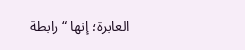العابرة؛ إنها “رابطة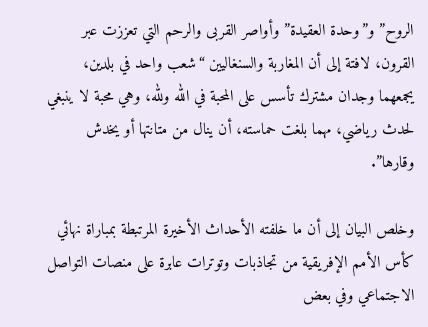الروح” و”وحدة العقيدة” وأواصر القربى والرحم التي تعززت عبر القرون، لافتة إلى أن المغاربة والسنغاليين “شعب واحد في بلدين، يجمعهما وجدان مشترك تأسس على المحبة في الله ولله، وهي محبة لا ينبغي لحدث رياضي، مهما بلغت حماسته، أن ينال من متانتها أو يخدش وقارها”.

وخلص البيان إلى أن ما خلفته الأحداث الأخيرة المرتبطة بمباراة نهائي كأس الأمم الإفريقية من تجاذبات وتوترات عابرة على منصات التواصل الاجتماعي وفي بعض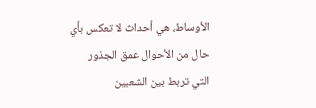الأوساط، هي أحداث لا تعكس بأي حال من الأحوال عمق الجذور التي تربط بين الشعبين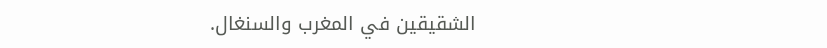الشقيقين في المغرب والسنغال.